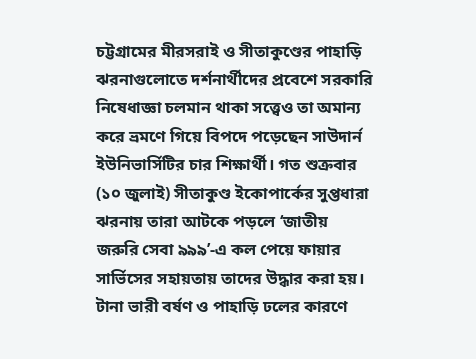চট্টগ্রামের মীরসরাই ও সীতাকুণ্ডের পাহাড়ি ঝরনাগুলোতে দর্শনার্থীদের প্রবেশে সরকারি নিষেধাজ্ঞা চলমান থাকা সত্ত্বেও তা অমান্য করে ভ্রমণে গিয়ে বিপদে পড়েছেন সাউদার্ন ইউনিভার্সিটির চার শিক্ষার্থী। গত শুক্রবার (১০ জুলাই) সীতাকুণ্ড ইকোপার্কের সুপ্তধারা ঝরনায় তারা আটকে পড়লে ‘জাতীয় জরুরি সেবা ৯৯৯’-এ কল পেয়ে ফায়ার সার্ভিসের সহায়তায় তাদের উদ্ধার করা হয়।
টানা ভারী বর্ষণ ও পাহাড়ি ঢলের কারণে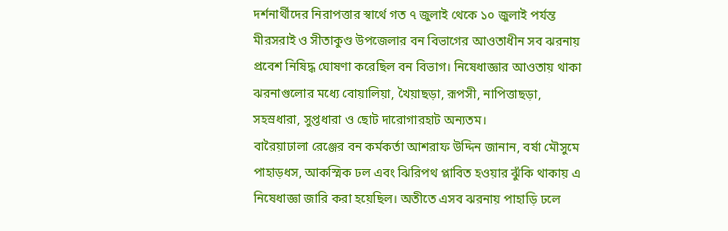দর্শনার্থীদের নিরাপত্তার স্বার্থে গত ৭ জুলাই থেকে ১০ জুলাই পর্যন্ত মীরসরাই ও সীতাকুণ্ড উপজেলার বন বিভাগের আওতাধীন সব ঝরনায় প্রবেশ নিষিদ্ধ ঘোষণা করেছিল বন বিভাগ। নিষেধাজ্ঞার আওতায় থাকা ঝরনাগুলোর মধ্যে বোয়ালিয়া, খৈয়াছড়া, রূপসী, নাপিত্তাছড়া, সহস্রধারা, সুপ্তধারা ও ছোট দারোগারহাট অন্যতম।
বারৈয়াঢালা রেঞ্জের বন কর্মকর্তা আশরাফ উদ্দিন জানান, বর্ষা মৌসুমে পাহাড়ধস, আকস্মিক ঢল এবং ঝিরিপথ প্লাবিত হওয়ার ঝুঁকি থাকায় এ নিষেধাজ্ঞা জারি করা হয়েছিল। অতীতে এসব ঝরনায় পাহাড়ি ঢলে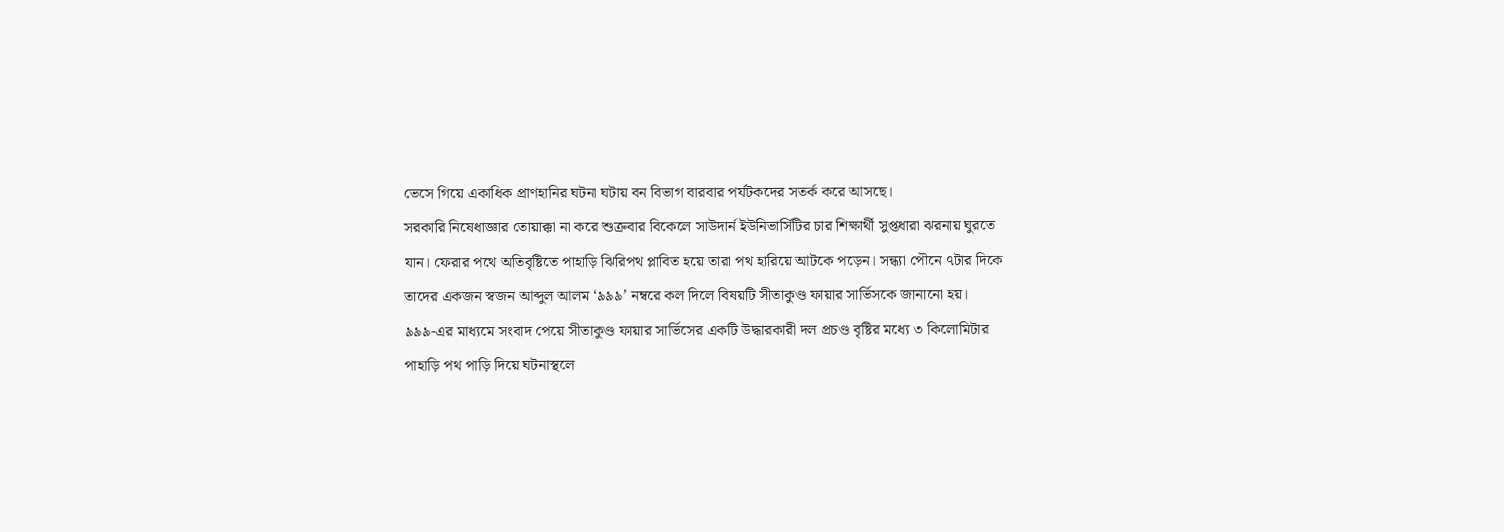ভেসে গিয়ে একাধিক প্রাণহানির ঘটনা ঘটায় বন বিভাগ বারবার পর্যটকদের সতর্ক করে আসছে।
সরকারি নিষেধাজ্ঞার তোয়াক্কা না করে শুক্রবার বিকেলে সাউদার্ন ইউনিভার্সিটির চার শিক্ষার্থী সুপ্তধারা ঝরনায় ঘুরতে যান। ফেরার পথে অতিবৃষ্টিতে পাহাড়ি ঝিরিপথ প্লাবিত হয়ে তারা পথ হারিয়ে আটকে পড়েন। সন্ধ্যা পৌনে ৭টার দিকে তাদের একজন স্বজন আব্দুল আলম ‘৯৯৯’ নম্বরে কল দিলে বিষয়টি সীতাকুণ্ড ফায়ার সার্ভিসকে জানানো হয়।
৯৯৯-এর মাধ্যমে সংবাদ পেয়ে সীতাকুণ্ড ফায়ার সার্ভিসের একটি উদ্ধারকারী দল প্রচণ্ড বৃষ্টির মধ্যে ৩ কিলোমিটার পাহাড়ি পথ পাড়ি দিয়ে ঘটনাস্থলে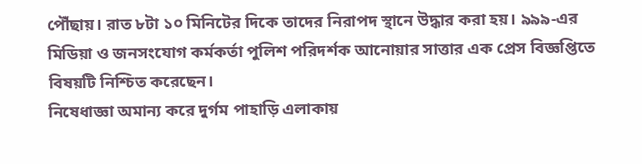পৌঁছায়। রাত ৮টা ১০ মিনিটের দিকে তাদের নিরাপদ স্থানে উদ্ধার করা হয়। ৯৯৯-এর মিডিয়া ও জনসংযোগ কর্মকর্তা পুলিশ পরিদর্শক আনোয়ার সাত্তার এক প্রেস বিজ্ঞপ্তিতে বিষয়টি নিশ্চিত করেছেন।
নিষেধাজ্ঞা অমান্য করে দুর্গম পাহাড়ি এলাকায়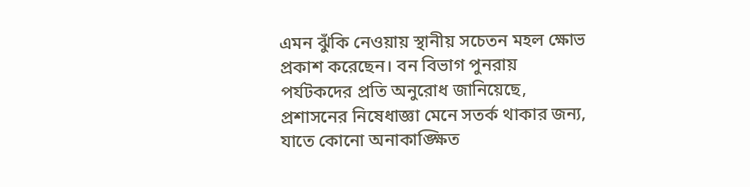এমন ঝুঁকি নেওয়ায় স্থানীয় সচেতন মহল ক্ষোভ প্রকাশ করেছেন। বন বিভাগ পুনরায় পর্যটকদের প্রতি অনুরোধ জানিয়েছে, প্রশাসনের নিষেধাজ্ঞা মেনে সতর্ক থাকার জন্য, যাতে কোনো অনাকাঙ্ক্ষিত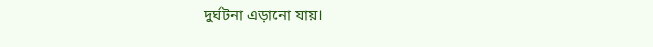দুর্ঘটনা এড়ানো যায়।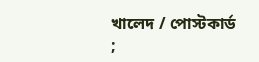খালেদ / পোস্টকার্ড ;